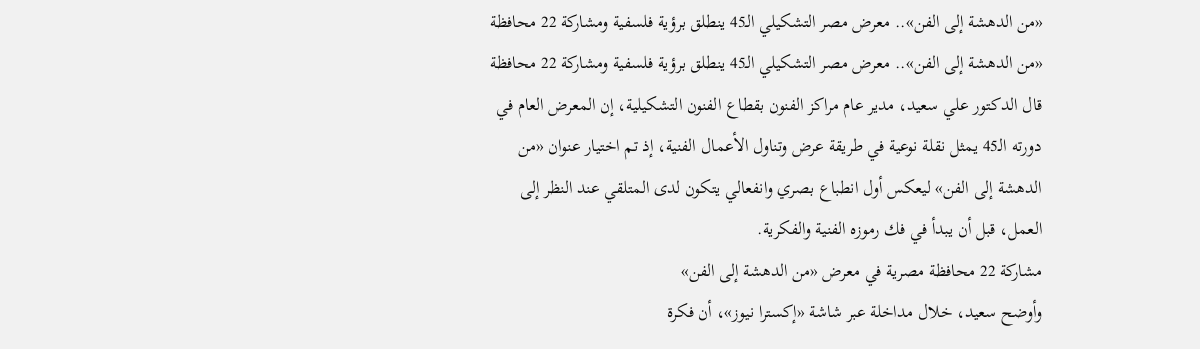«من الدهشة إلى الفن».. معرض مصر التشكيلي الـ45 ينطلق برؤية فلسفية ومشاركة 22 محافظة
«من الدهشة إلى الفن».. معرض مصر التشكيلي الـ45 ينطلق برؤية فلسفية ومشاركة 22 محافظة
قال الدكتور علي سعيد، مدير عام مراكز الفنون بقطاع الفنون التشكيلية، إن المعرض العام في دورته الـ45 يمثل نقلة نوعية في طريقة عرض وتناول الأعمال الفنية، إذ تم اختيار عنوان «من الدهشة إلى الفن» ليعكس أول انطباع بصري وانفعالي يتكون لدى المتلقي عند النظر إلى العمل، قبل أن يبدأ في فك رموزه الفنية والفكرية.
مشاركة 22 محافظة مصرية في معرض «من الدهشة إلى الفن»
وأوضح سعيد، خلال مداخلة عبر شاشة «إكسترا نيوز»، أن فكرة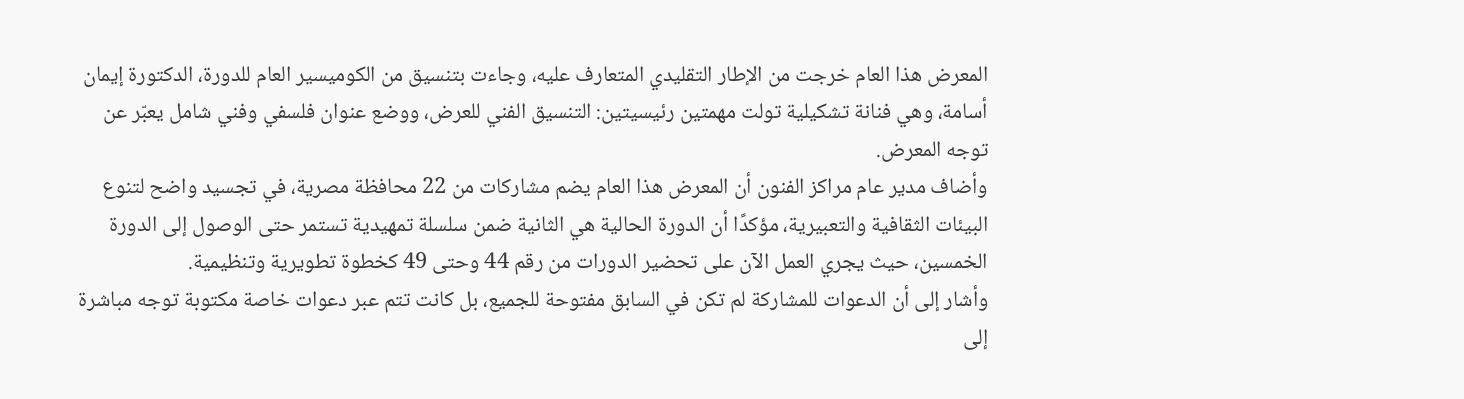المعرض هذا العام خرجت من الإطار التقليدي المتعارف عليه، وجاءت بتنسيق من الكوميسير العام للدورة، الدكتورة إيمان أسامة، وهي فنانة تشكيلية تولت مهمتين رئيسيتين: التنسيق الفني للعرض، ووضع عنوان فلسفي وفني شامل يعبّر عن توجه المعرض.
وأضاف مدير عام مراكز الفنون أن المعرض هذا العام يضم مشاركات من 22 محافظة مصرية، في تجسيد واضح لتنوع البيئات الثقافية والتعبيرية، مؤكدًا أن الدورة الحالية هي الثانية ضمن سلسلة تمهيدية تستمر حتى الوصول إلى الدورة الخمسين، حيث يجري العمل الآن على تحضير الدورات من رقم 44 وحتى 49 كخطوة تطويرية وتنظيمية.
وأشار إلى أن الدعوات للمشاركة لم تكن في السابق مفتوحة للجميع، بل كانت تتم عبر دعوات خاصة مكتوبة توجه مباشرة إلى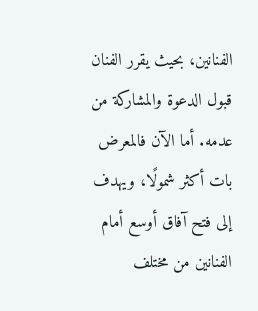الفنانين، بحيث يقرر الفنان قبول الدعوة والمشاركة من عدمه. أما الآن فالمعرض بات أكثر شمولًا، ويهدف إلى فتح آفاق أوسع أمام الفنانين من مختلف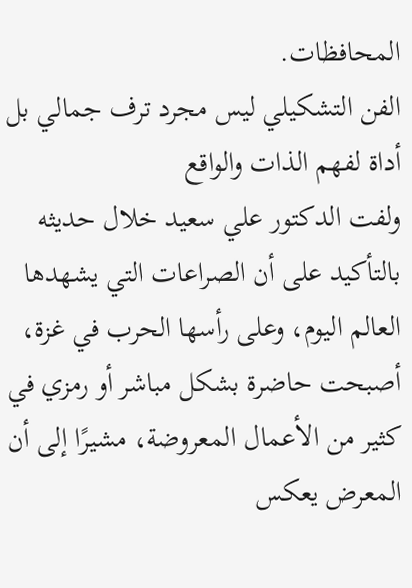المحافظات.
الفن التشكيلي ليس مجرد ترف جمالي بل أداة لفهم الذات والواقع
ولفت الدكتور علي سعيد خلال حديثه بالتأكيد على أن الصراعات التي يشهدها العالم اليوم، وعلى رأسها الحرب في غزة، أصبحت حاضرة بشكل مباشر أو رمزي في كثير من الأعمال المعروضة، مشيرًا إلى أن المعرض يعكس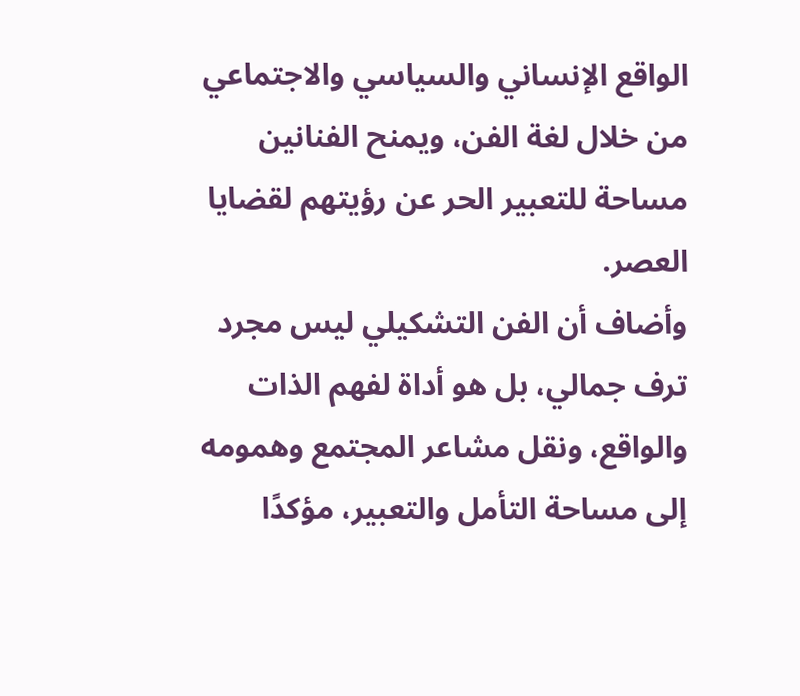الواقع الإنساني والسياسي والاجتماعي من خلال لغة الفن، ويمنح الفنانين مساحة للتعبير الحر عن رؤيتهم لقضايا العصر.
وأضاف أن الفن التشكيلي ليس مجرد ترف جمالي، بل هو أداة لفهم الذات والواقع، ونقل مشاعر المجتمع وهمومه إلى مساحة التأمل والتعبير، مؤكدًا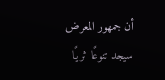أن جمهور المعرض سيجد تنوعًا ثريًا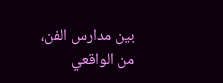بين مدارس الفن، من الواقعي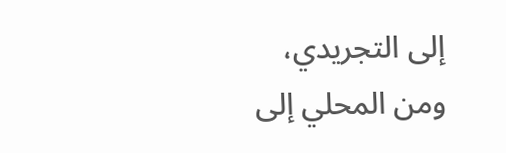إلى التجريدي، ومن المحلي إلى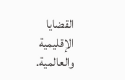القضايا الإقليمية والعالمية.